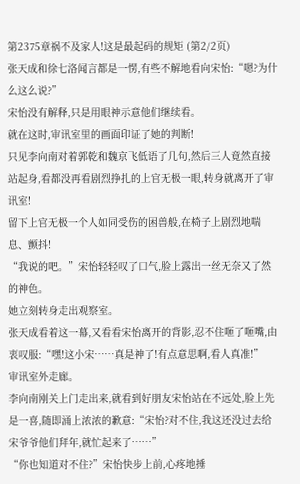第2375章祸不及家人!这是最起码的规矩 (第2/2页)
张天成和徐七洛闻言都是一愣,有些不解地看向宋怡:“嗯?为什么这么说?”
宋怡没有解释,只是用眼神示意他们继续看。
就在这时,审讯室里的画面印证了她的判断!
只见李向南对着郭乾和魏京飞低语了几句,然后三人竟然直接站起身,看都没再看剧烈挣扎的上官无极一眼,转身就离开了审讯室!
留下上官无极一个人如同受伤的困兽般,在椅子上剧烈地喘息、颤抖!
“我说的吧。”宋怡轻轻叹了口气,脸上露出一丝无奈又了然的神色。
她立刻转身走出观察室。
张天成看着这一幕,又看看宋怡离开的背影,忍不住咂了咂嘴,由衷叹服:“嘿!这小宋……真是神了!有点意思啊,看人真准!”
审讯室外走廊。
李向南刚关上门走出来,就看到好朋友宋怡站在不远处,脸上先是一喜,随即涌上浓浓的歉意:“宋怡?对不住,我这还没过去给宋爷爷他们拜年,就忙起来了……”
“你也知道对不住?”宋怡快步上前,心疼地捶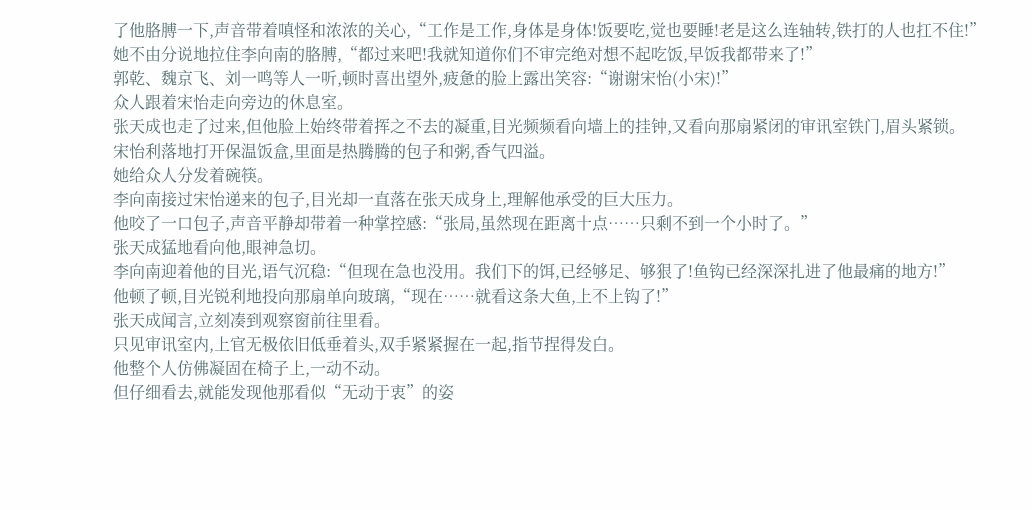了他胳膊一下,声音带着嗔怪和浓浓的关心,“工作是工作,身体是身体!饭要吃,觉也要睡!老是这么连轴转,铁打的人也扛不住!”
她不由分说地拉住李向南的胳膊,“都过来吧!我就知道你们不审完绝对想不起吃饭,早饭我都带来了!”
郭乾、魏京飞、刘一鸣等人一听,顿时喜出望外,疲惫的脸上露出笑容:“谢谢宋怡(小宋)!”
众人跟着宋怡走向旁边的休息室。
张天成也走了过来,但他脸上始终带着挥之不去的凝重,目光频频看向墙上的挂钟,又看向那扇紧闭的审讯室铁门,眉头紧锁。
宋怡利落地打开保温饭盒,里面是热腾腾的包子和粥,香气四溢。
她给众人分发着碗筷。
李向南接过宋怡递来的包子,目光却一直落在张天成身上,理解他承受的巨大压力。
他咬了一口包子,声音平静却带着一种掌控感:“张局,虽然现在距离十点……只剩不到一个小时了。”
张天成猛地看向他,眼神急切。
李向南迎着他的目光,语气沉稳:“但现在急也没用。我们下的饵,已经够足、够狠了!鱼钩已经深深扎进了他最痛的地方!”
他顿了顿,目光锐利地投向那扇单向玻璃,“现在……就看这条大鱼,上不上钩了!”
张天成闻言,立刻凑到观察窗前往里看。
只见审讯室内,上官无极依旧低垂着头,双手紧紧握在一起,指节捏得发白。
他整个人仿佛凝固在椅子上,一动不动。
但仔细看去,就能发现他那看似“无动于衷”的姿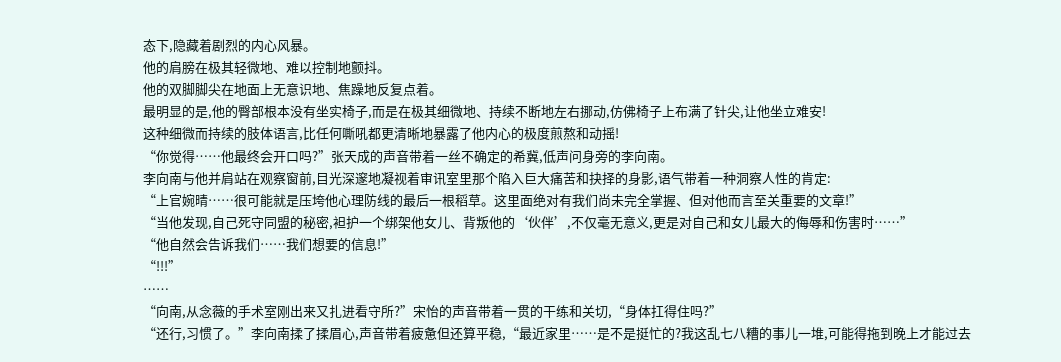态下,隐藏着剧烈的内心风暴。
他的肩膀在极其轻微地、难以控制地颤抖。
他的双脚脚尖在地面上无意识地、焦躁地反复点着。
最明显的是,他的臀部根本没有坐实椅子,而是在极其细微地、持续不断地左右挪动,仿佛椅子上布满了针尖,让他坐立难安!
这种细微而持续的肢体语言,比任何嘶吼都更清晰地暴露了他内心的极度煎熬和动摇!
“你觉得……他最终会开口吗?”张天成的声音带着一丝不确定的希冀,低声问身旁的李向南。
李向南与他并肩站在观察窗前,目光深邃地凝视着审讯室里那个陷入巨大痛苦和抉择的身影,语气带着一种洞察人性的肯定:
“上官婉晴……很可能就是压垮他心理防线的最后一根稻草。这里面绝对有我们尚未完全掌握、但对他而言至关重要的文章!”
“当他发现,自己死守同盟的秘密,袒护一个绑架他女儿、背叛他的‘伙伴’,不仅毫无意义,更是对自己和女儿最大的侮辱和伤害时……”
“他自然会告诉我们……我们想要的信息!”
“!!!”
……
“向南,从念薇的手术室刚出来又扎进看守所?”宋怡的声音带着一贯的干练和关切,“身体扛得住吗?”
“还行,习惯了。”李向南揉了揉眉心,声音带着疲惫但还算平稳,“最近家里……是不是挺忙的?我这乱七八糟的事儿一堆,可能得拖到晚上才能过去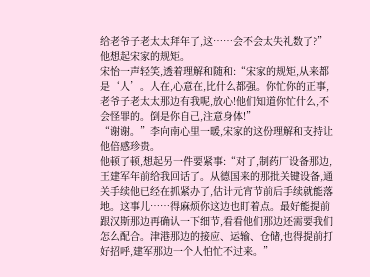给老爷子老太太拜年了,这……会不会太失礼数了?”
他想起宋家的规矩。
宋怡一声轻笑,透着理解和随和:“宋家的规矩,从来都是‘人’。人在,心意在,比什么都强。你忙你的正事,老爷子老太太那边有我呢,放心!他们知道你忙什么,不会怪罪的。倒是你自己,注意身体!”
“谢谢。”李向南心里一暖,宋家的这份理解和支持让他倍感珍贵。
他顿了顿,想起另一件要紧事:“对了,制药厂设备那边,王建军年前给我回话了。从德国来的那批关键设备,通关手续他已经在抓紧办了,估计元宵节前后手续就能落地。这事儿……得麻烦你这边也盯着点。最好能提前跟汉斯那边再确认一下细节,看看他们那边还需要我们怎么配合。津港那边的接应、运输、仓储,也得提前打好招呼,建军那边一个人怕忙不过来。”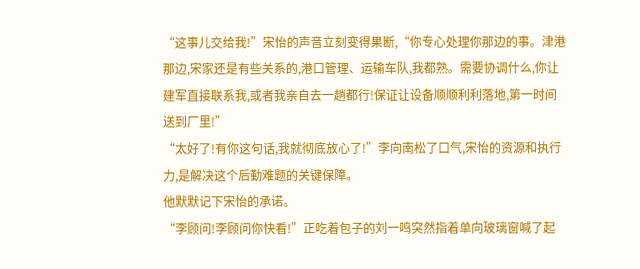“这事儿交给我!”宋怡的声音立刻变得果断,“你专心处理你那边的事。津港那边,宋家还是有些关系的,港口管理、运输车队,我都熟。需要协调什么,你让建军直接联系我,或者我亲自去一趟都行!保证让设备顺顺利利落地,第一时间送到厂里!”
“太好了!有你这句话,我就彻底放心了!”李向南松了口气,宋怡的资源和执行力,是解决这个后勤难题的关键保障。
他默默记下宋怡的承诺。
“李顾问!李顾问你快看!”正吃着包子的刘一鸣突然指着单向玻璃窗喊了起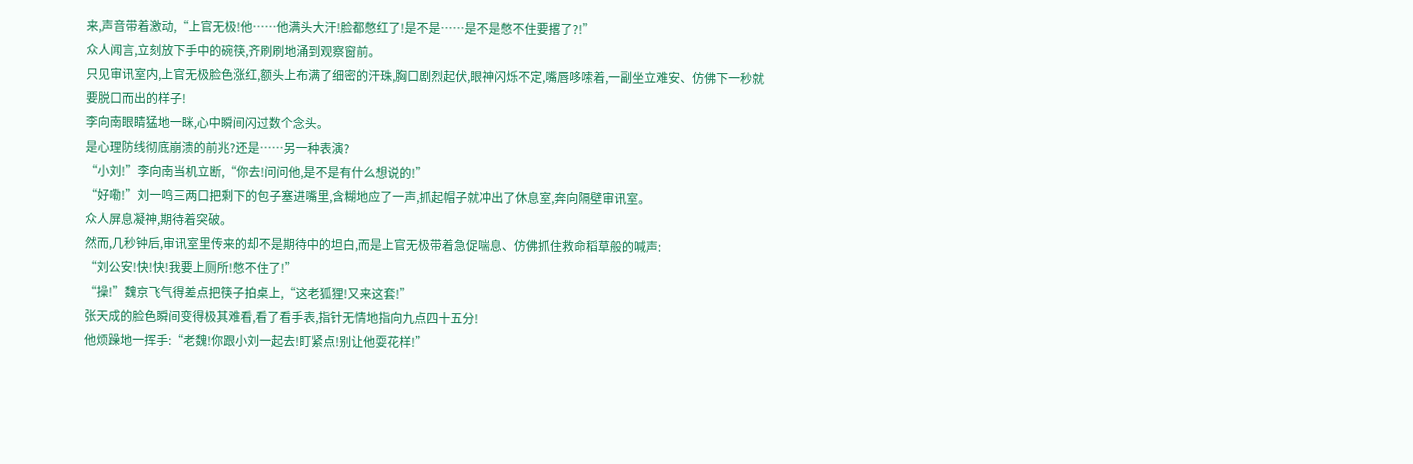来,声音带着激动,“上官无极!他……他满头大汗!脸都憋红了!是不是……是不是憋不住要撂了?!”
众人闻言,立刻放下手中的碗筷,齐刷刷地涌到观察窗前。
只见审讯室内,上官无极脸色涨红,额头上布满了细密的汗珠,胸口剧烈起伏,眼神闪烁不定,嘴唇哆嗦着,一副坐立难安、仿佛下一秒就要脱口而出的样子!
李向南眼睛猛地一眯,心中瞬间闪过数个念头。
是心理防线彻底崩溃的前兆?还是……另一种表演?
“小刘!”李向南当机立断,“你去!问问他,是不是有什么想说的!”
“好嘞!”刘一鸣三两口把剩下的包子塞进嘴里,含糊地应了一声,抓起帽子就冲出了休息室,奔向隔壁审讯室。
众人屏息凝神,期待着突破。
然而,几秒钟后,审讯室里传来的却不是期待中的坦白,而是上官无极带着急促喘息、仿佛抓住救命稻草般的喊声:
“刘公安!快!快!我要上厕所!憋不住了!”
“操!”魏京飞气得差点把筷子拍桌上,“这老狐狸!又来这套!”
张天成的脸色瞬间变得极其难看,看了看手表,指针无情地指向九点四十五分!
他烦躁地一挥手:“老魏!你跟小刘一起去!盯紧点!别让他耍花样!”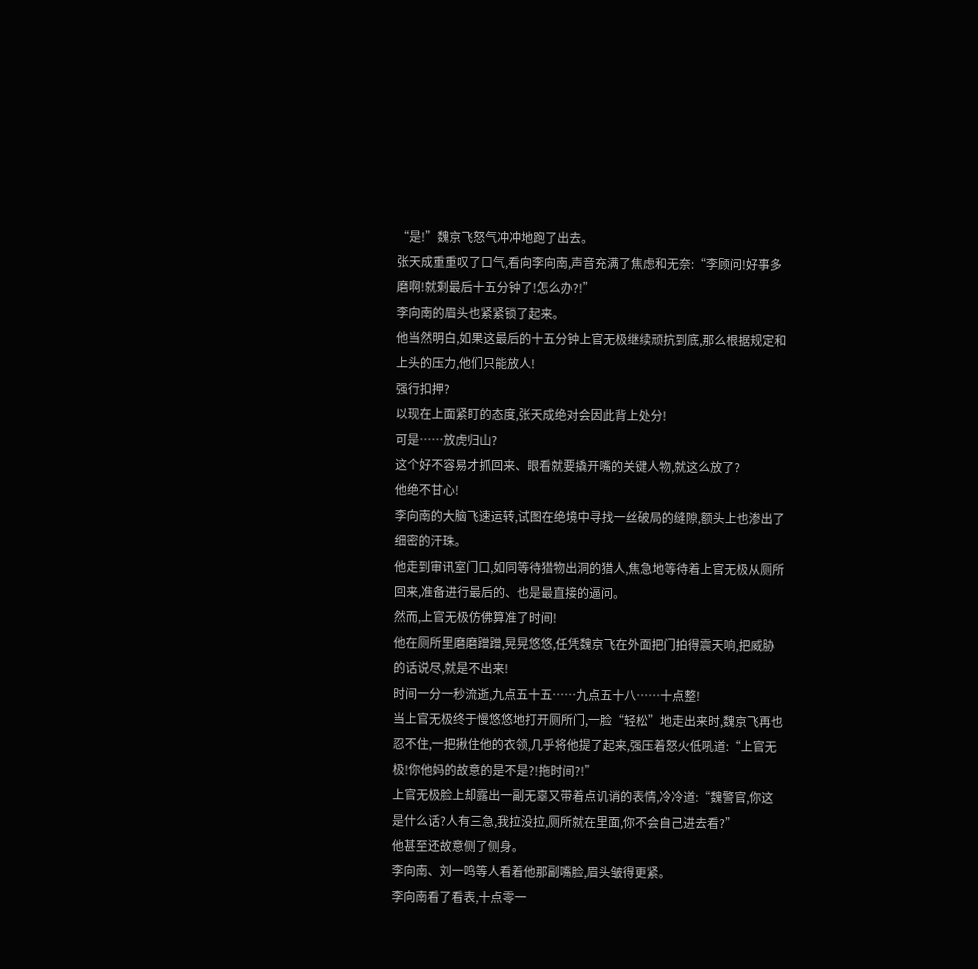“是!”魏京飞怒气冲冲地跑了出去。
张天成重重叹了口气,看向李向南,声音充满了焦虑和无奈:“李顾问!好事多磨啊!就剩最后十五分钟了!怎么办?!”
李向南的眉头也紧紧锁了起来。
他当然明白,如果这最后的十五分钟上官无极继续顽抗到底,那么根据规定和上头的压力,他们只能放人!
强行扣押?
以现在上面紧盯的态度,张天成绝对会因此背上处分!
可是……放虎归山?
这个好不容易才抓回来、眼看就要撬开嘴的关键人物,就这么放了?
他绝不甘心!
李向南的大脑飞速运转,试图在绝境中寻找一丝破局的缝隙,额头上也渗出了细密的汗珠。
他走到审讯室门口,如同等待猎物出洞的猎人,焦急地等待着上官无极从厕所回来,准备进行最后的、也是最直接的逼问。
然而,上官无极仿佛算准了时间!
他在厕所里磨磨蹭蹭,晃晃悠悠,任凭魏京飞在外面把门拍得震天响,把威胁的话说尽,就是不出来!
时间一分一秒流逝,九点五十五……九点五十八……十点整!
当上官无极终于慢悠悠地打开厕所门,一脸“轻松”地走出来时,魏京飞再也忍不住,一把揪住他的衣领,几乎将他提了起来,强压着怒火低吼道:“上官无极!你他妈的故意的是不是?!拖时间?!”
上官无极脸上却露出一副无辜又带着点讥诮的表情,冷冷道:“魏警官,你这是什么话?人有三急,我拉没拉,厕所就在里面,你不会自己进去看?”
他甚至还故意侧了侧身。
李向南、刘一鸣等人看着他那副嘴脸,眉头皱得更紧。
李向南看了看表,十点零一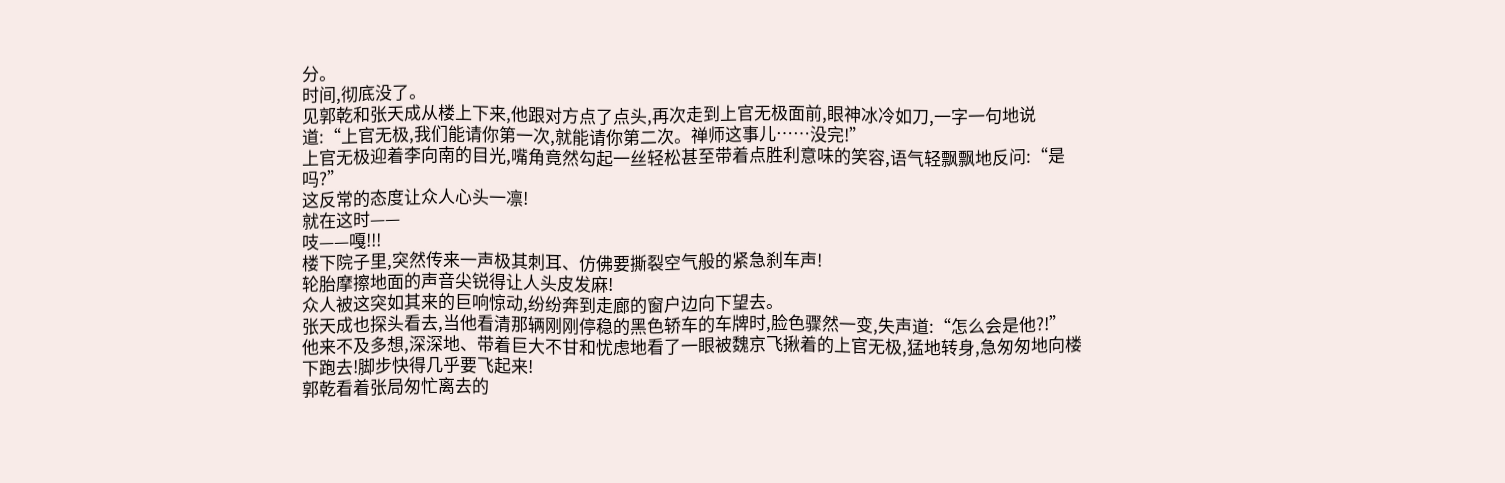分。
时间,彻底没了。
见郭乾和张天成从楼上下来,他跟对方点了点头,再次走到上官无极面前,眼神冰冷如刀,一字一句地说道:“上官无极,我们能请你第一次,就能请你第二次。禅师这事儿……没完!”
上官无极迎着李向南的目光,嘴角竟然勾起一丝轻松甚至带着点胜利意味的笑容,语气轻飘飘地反问:“是吗?”
这反常的态度让众人心头一凛!
就在这时——
吱——嘎!!!
楼下院子里,突然传来一声极其刺耳、仿佛要撕裂空气般的紧急刹车声!
轮胎摩擦地面的声音尖锐得让人头皮发麻!
众人被这突如其来的巨响惊动,纷纷奔到走廊的窗户边向下望去。
张天成也探头看去,当他看清那辆刚刚停稳的黑色轿车的车牌时,脸色骤然一变,失声道:“怎么会是他?!”
他来不及多想,深深地、带着巨大不甘和忧虑地看了一眼被魏京飞揪着的上官无极,猛地转身,急匆匆地向楼下跑去!脚步快得几乎要飞起来!
郭乾看着张局匆忙离去的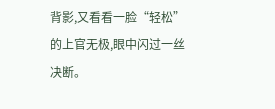背影,又看看一脸“轻松”的上官无极,眼中闪过一丝决断。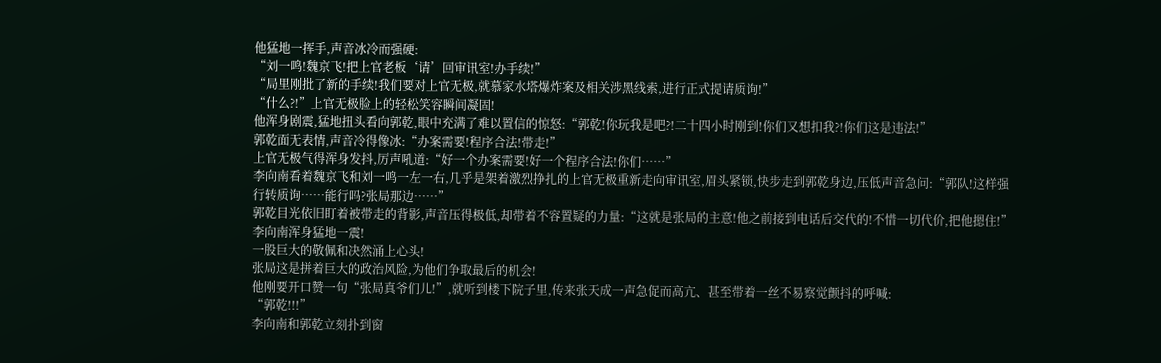他猛地一挥手,声音冰冷而强硬:
“刘一鸣!魏京飞!把上官老板‘请’回审讯室!办手续!”
“局里刚批了新的手续!我们要对上官无极,就慕家水塔爆炸案及相关涉黑线索,进行正式提请质询!”
“什么?!”上官无极脸上的轻松笑容瞬间凝固!
他浑身剧震,猛地扭头看向郭乾,眼中充满了难以置信的惊怒:“郭乾!你玩我是吧?!二十四小时刚到!你们又想扣我?!你们这是违法!”
郭乾面无表情,声音冷得像冰:“办案需要!程序合法!带走!”
上官无极气得浑身发抖,厉声吼道:“好一个办案需要!好一个程序合法!你们……”
李向南看着魏京飞和刘一鸣一左一右,几乎是架着激烈挣扎的上官无极重新走向审讯室,眉头紧锁,快步走到郭乾身边,压低声音急问:“郭队!这样强行转质询……能行吗?张局那边……”
郭乾目光依旧盯着被带走的背影,声音压得极低,却带着不容置疑的力量:“这就是张局的主意!他之前接到电话后交代的!不惜一切代价,把他摁住!”
李向南浑身猛地一震!
一股巨大的敬佩和决然涌上心头!
张局这是拼着巨大的政治风险,为他们争取最后的机会!
他刚要开口赞一句“张局真爷们儿!”,就听到楼下院子里,传来张天成一声急促而高亢、甚至带着一丝不易察觉颤抖的呼喊:
“郭乾!!!”
李向南和郭乾立刻扑到窗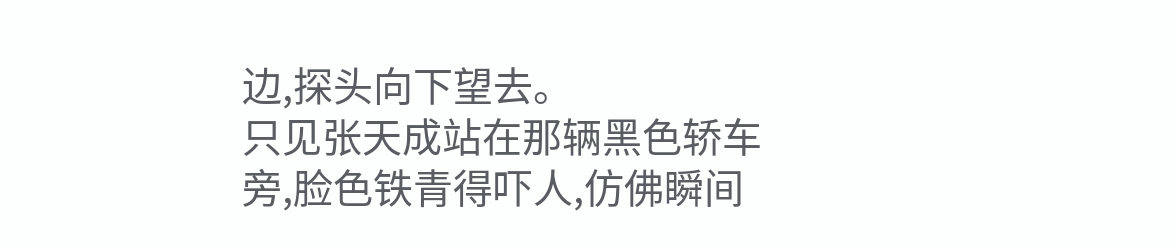边,探头向下望去。
只见张天成站在那辆黑色轿车旁,脸色铁青得吓人,仿佛瞬间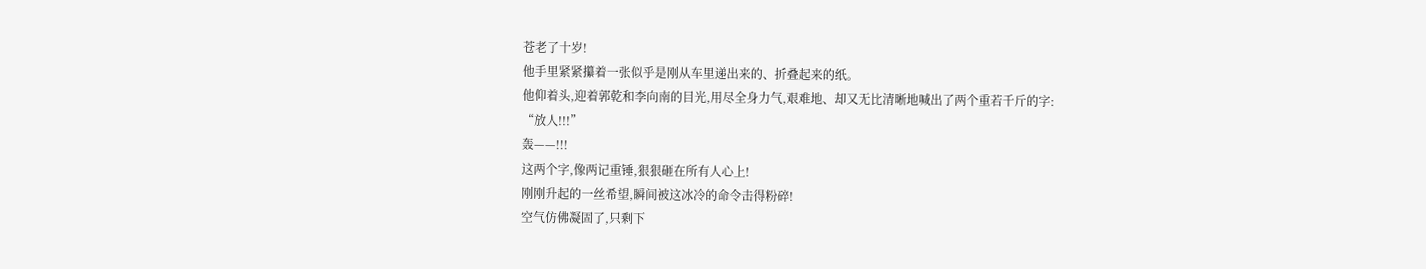苍老了十岁!
他手里紧紧攥着一张似乎是刚从车里递出来的、折叠起来的纸。
他仰着头,迎着郭乾和李向南的目光,用尽全身力气,艰难地、却又无比清晰地喊出了两个重若千斤的字:
“放人!!!”
轰——!!!
这两个字,像两记重锤,狠狠砸在所有人心上!
刚刚升起的一丝希望,瞬间被这冰冷的命令击得粉碎!
空气仿佛凝固了,只剩下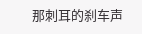那刺耳的刹车声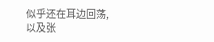似乎还在耳边回荡,以及张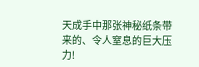天成手中那张神秘纸条带来的、令人窒息的巨大压力!